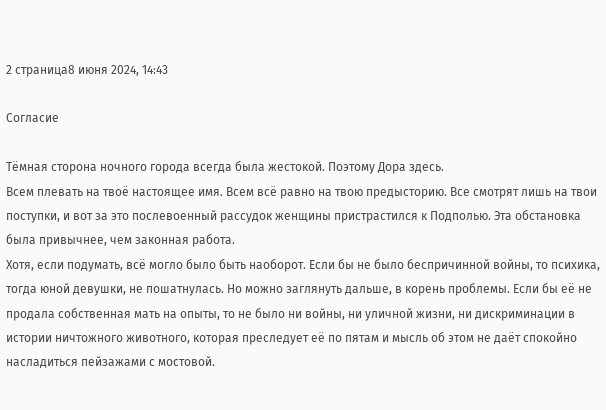2 страница8 июня 2024, 14:43

Согласие

Тёмная сторона ночного города всегда была жестокой. Поэтому Дора здесь.
Всем плевать на твоё настоящее имя. Всем всё равно на твою предысторию. Все смотрят лишь на твои поступки, и вот за это послевоенный рассудок женщины пристрастился к Подполью. Эта обстановка была привычнее, чем законная работа.
Хотя, если подумать, всё могло было быть наоборот. Если бы не было беспричинной войны, то психика, тогда юной девушки, не пошатнулась. Но можно заглянуть дальше, в корень проблемы. Если бы её не продала собственная мать на опыты, то не было ни войны, ни уличной жизни, ни дискриминации в истории ничтожного животного, которая преследует её по пятам и мысль об этом не даёт спокойно насладиться пейзажами с мостовой.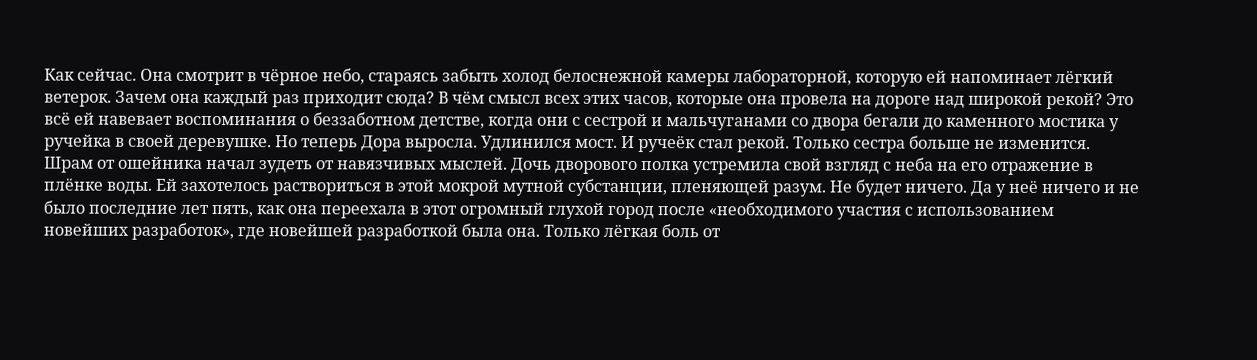Как сейчас. Она смотрит в чёрное небо, стараясь забыть холод белоснежной камеры лабораторной, которую ей напоминает лёгкий ветерок. Зачем она каждый раз приходит сюда? В чём смысл всех этих часов, которые она провела на дороге над широкой рекой? Это всё ей навевает воспоминания о беззаботном детстве, когда они с сестрой и мальчуганами со двора бегали до каменного мостика у ручейка в своей деревушке. Но теперь Дора выросла. Удлинился мост. И ручеёк стал рекой. Только сестра больше не изменится.
Шрам от ошейника начал зудеть от навязчивых мыслей. Дочь дворового полка устремила свой взгляд с неба на его отражение в плёнке воды. Ей захотелось раствориться в этой мокрой мутной субстанции, пленяющей разум. Не будет ничего. Да у неё ничего и не было последние лет пять, как она переехала в этот огромный глухой город после «необходимого участия с использованием новейших разработок», где новейшей разработкой была она. Только лёгкая боль от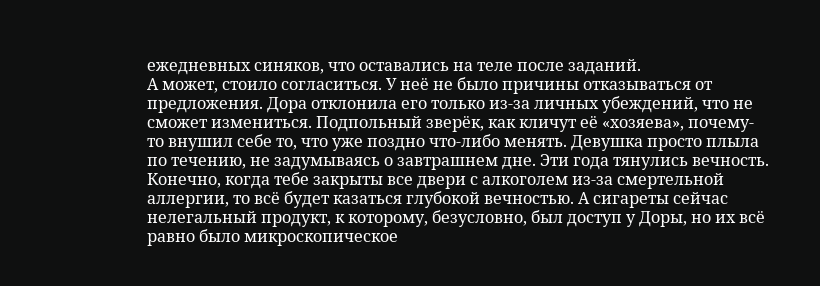ежедневных синяков, что оставались на теле после заданий.
А может, стоило согласиться. У неё не было причины отказываться от предложения. Дора отклонила его только из-за личных убеждений, что не сможет измениться. Подпольный зверёк, как кличут её «хозяева», почему-то внушил себе то, что уже поздно что-либо менять. Девушка просто плыла по течению, не задумываясь о завтрашнем дне. Эти года тянулись вечность. Конечно, когда тебе закрыты все двери с алкоголем из-за смертельной аллергии, то всё будет казаться глубокой вечностью. А сигареты сейчас нелегальный продукт, к которому, безусловно, был доступ у Доры, но их всё равно было микроскопическое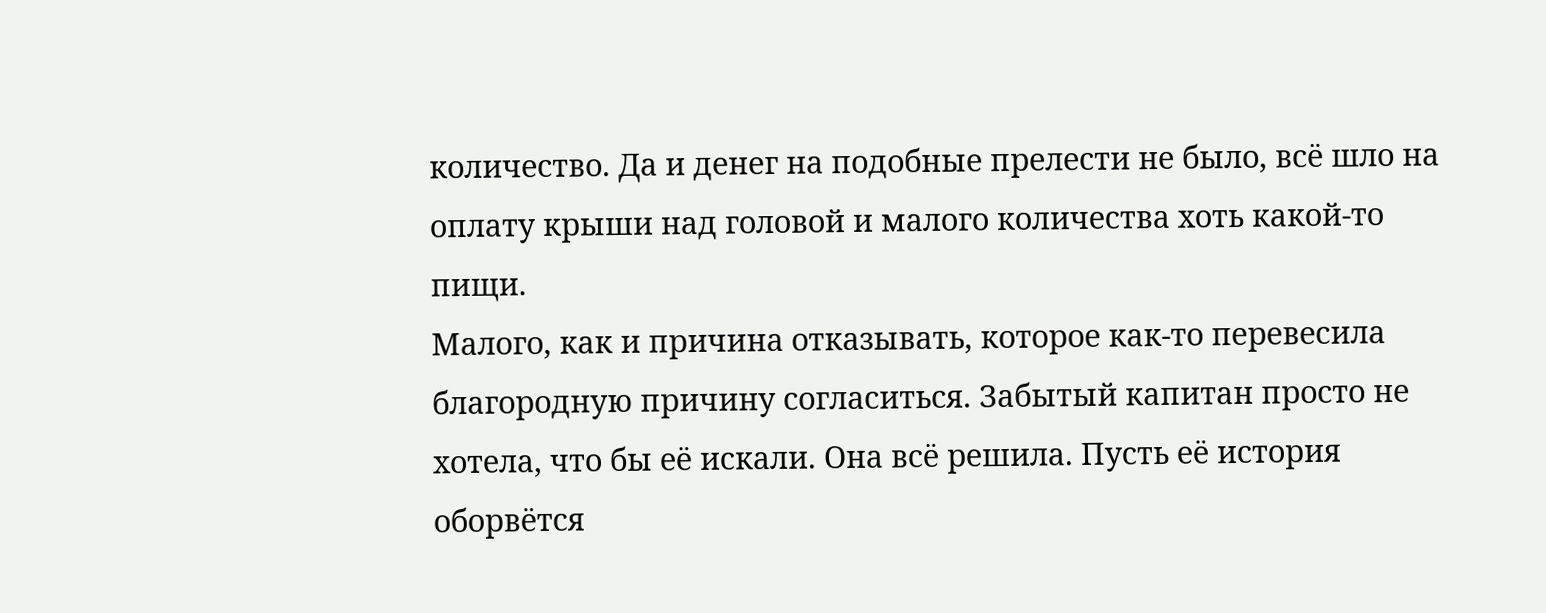количество. Да и денег на подобные прелести не было, всё шло на оплату крыши над головой и малого количества хоть какой-то пищи.
Малого, как и причина отказывать, которое как-то перевесила благородную причину согласиться. Забытый капитан просто не хотела, что бы её искали. Она всё решила. Пусть её история оборвётся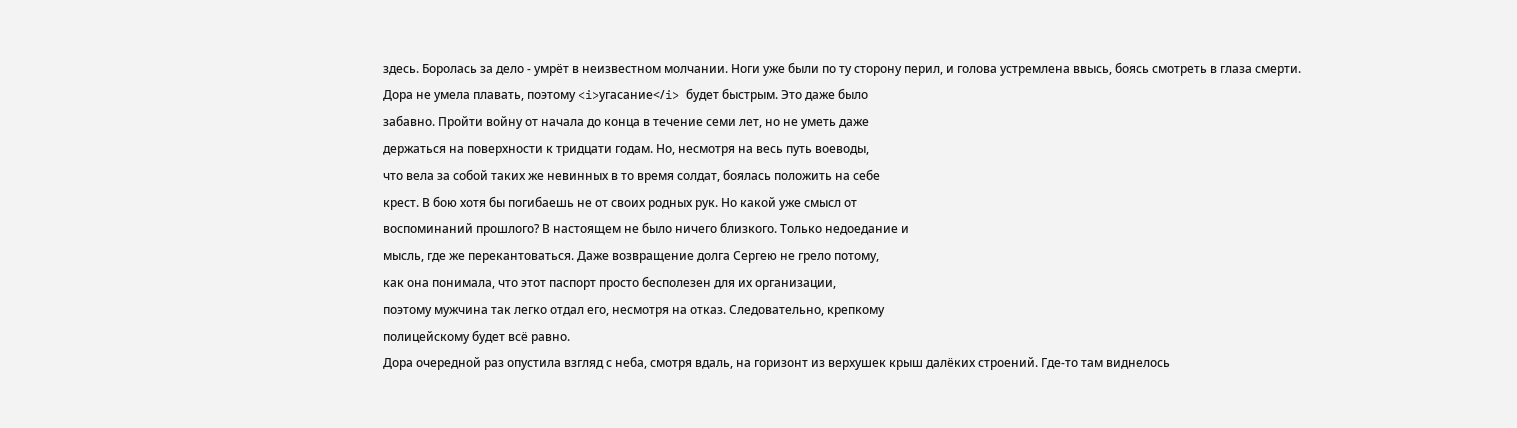здесь. Боролась за дело - умрёт в неизвестном молчании. Ноги уже были по ту сторону перил, и голова устремлена ввысь, боясь смотреть в глаза смерти.
Дора не умела плавать, поэтому <i>угасание</i> будет быстрым. Это даже было
забавно. Пройти войну от начала до конца в течение семи лет, но не уметь даже
держаться на поверхности к тридцати годам. Но, несмотря на весь путь воеводы,
что вела за собой таких же невинных в то время солдат, боялась положить на себе
крест. В бою хотя бы погибаешь не от своих родных рук. Но какой уже смысл от
воспоминаний прошлого? В настоящем не было ничего близкого. Только недоедание и
мысль, где же перекантоваться. Даже возвращение долга Сергею не грело потому,
как она понимала, что этот паспорт просто бесполезен для их организации,
поэтому мужчина так легко отдал его, несмотря на отказ. Следовательно, крепкому
полицейскому будет всё равно.
Дора очередной раз опустила взгляд с неба, смотря вдаль, на горизонт из верхушек крыш далёких строений. Где-то там виднелось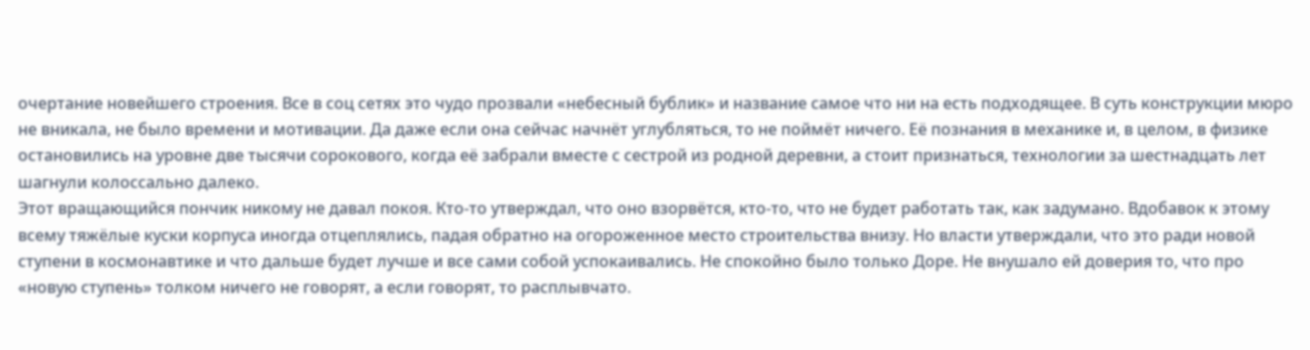очертание новейшего строения. Все в соц сетях это чудо прозвали «небесный бублик» и название самое что ни на есть подходящее. В суть конструкции мюро не вникала, не было времени и мотивации. Да даже если она сейчас начнёт углубляться, то не поймёт ничего. Её познания в механике и, в целом, в физике остановились на уровне две тысячи сорокового, когда её забрали вместе с сестрой из родной деревни, а стоит признаться, технологии за шестнадцать лет шагнули колоссально далеко.
Этот вращающийся пончик никому не давал покоя. Кто-то утверждал, что оно взорвётся, кто-то, что не будет работать так, как задумано. Вдобавок к этому всему тяжёлые куски корпуса иногда отцеплялись, падая обратно на огороженное место строительства внизу. Но власти утверждали, что это ради новой ступени в космонавтике и что дальше будет лучше и все сами собой успокаивались. Не спокойно было только Доре. Не внушало ей доверия то, что про «новую ступень» толком ничего не говорят, а если говорят, то расплывчато.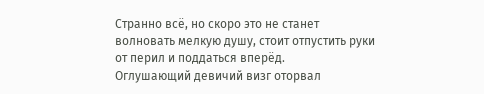Странно всё, но скоро это не станет волновать мелкую душу, стоит отпустить руки от перил и поддаться вперёд.
Оглушающий девичий визг оторвал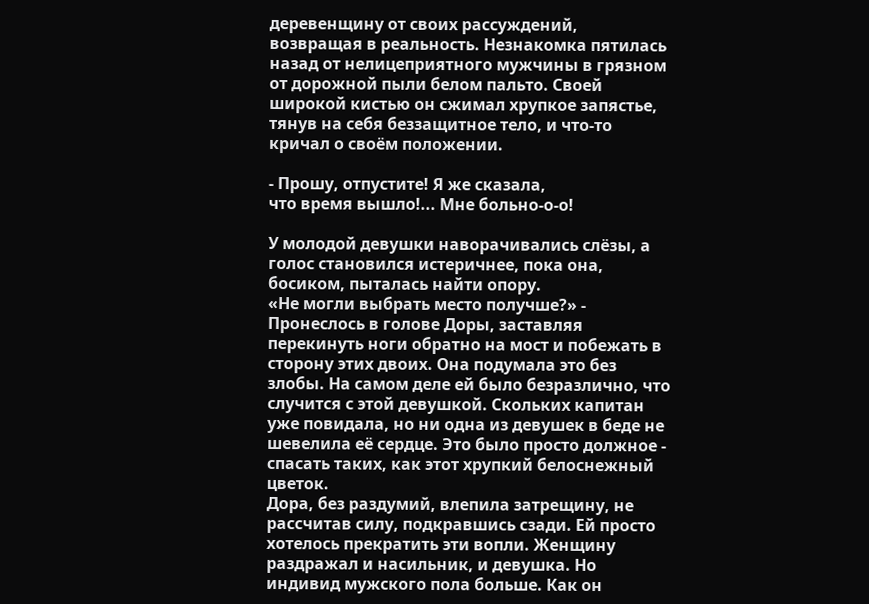деревенщину от своих рассуждений, возвращая в реальность. Незнакомка пятилась назад от нелицеприятного мужчины в грязном от дорожной пыли белом пальто. Своей широкой кистью он сжимал хрупкое запястье, тянув на себя беззащитное тело, и что-то кричал о своём положении.

- Прошу, отпустите! Я же сказала,
что время вышло!... Мне больно-о-о!

У молодой девушки наворачивались слёзы, а голос становился истеричнее, пока она, босиком, пыталась найти опору.
«Не могли выбрать место получше?» - Пронеслось в голове Доры, заставляя перекинуть ноги обратно на мост и побежать в сторону этих двоих. Она подумала это без злобы. На самом деле ей было безразлично, что случится с этой девушкой. Скольких капитан уже повидала, но ни одна из девушек в беде не шевелила её сердце. Это было просто должное - спасать таких, как этот хрупкий белоснежный цветок.
Дора, без раздумий, влепила затрещину, не рассчитав силу, подкравшись сзади. Ей просто хотелось прекратить эти вопли. Женщину раздражал и насильник, и девушка. Но индивид мужского пола больше. Как он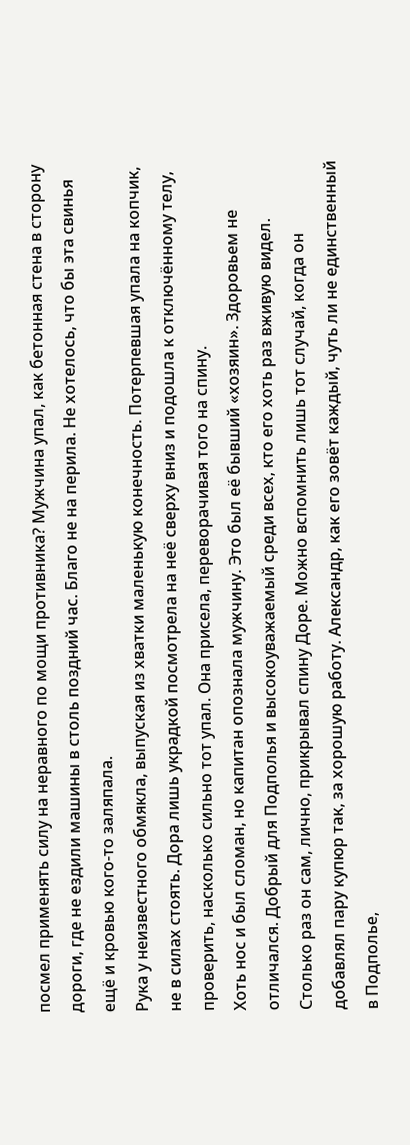посмел применять силу на неравного по мощи противника? Мужчина упал, как бетонная стена в сторону дороги, где не ездили машины в столь поздний час. Благо не на перила. Не хотелось, что бы эта свинья ещё и кровью кого-то заляпала.
Рука у неизвестного обмякла, выпуская из хватки маленькую конечность. Потерпевшая упала на копчик, не в силах стоять. Дора лишь украдкой посмотрела на неё сверху вниз и подошла к отключённому телу, проверить, насколько сильно тот упал. Она присела, переворачивая того на спину.
Хоть нос и был сломан, но капитан опознала мужчину. Это был её бывший «хозяин». Здоровьем не отличался. Добрый для Подполья и высокоуважаемый среди всех, кто его хоть раз вживую видел. Столько раз он сам, лично, прикрывал спину Доре. Можно вспомнить лишь тот случай, когда он добавлял пару купюр так, за хорошую работу. Александр, как его зовёт каждый, чуть ли не единственный в Подполье,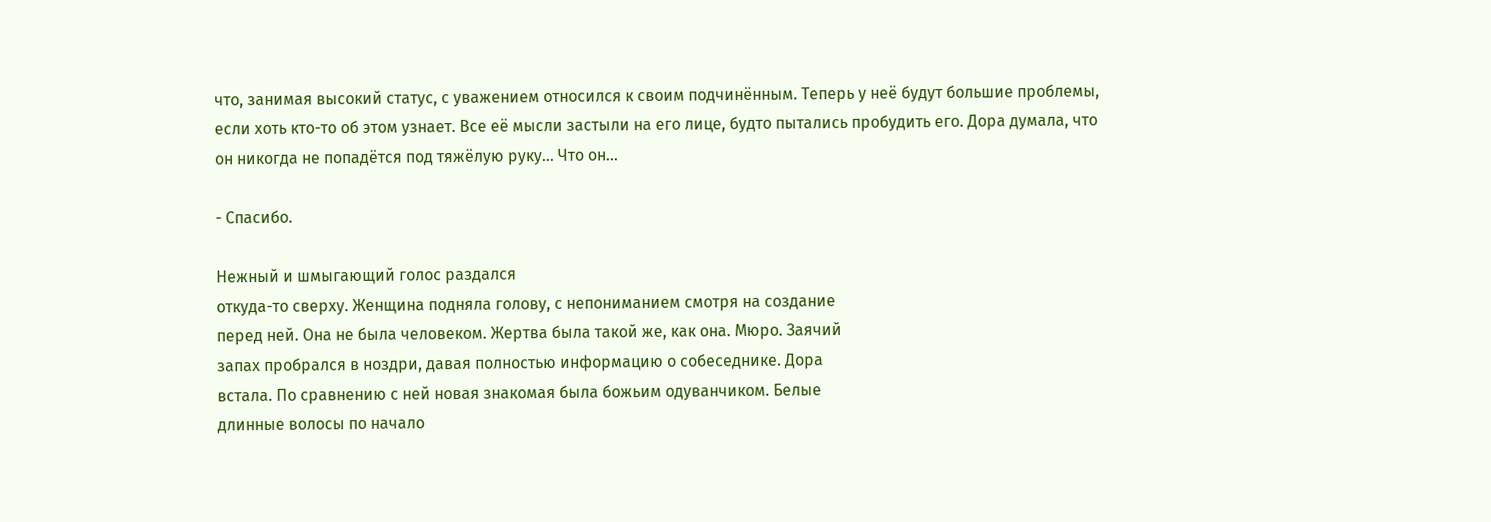что, занимая высокий статус, с уважением относился к своим подчинённым. Теперь у неё будут большие проблемы, если хоть кто-то об этом узнает. Все её мысли застыли на его лице, будто пытались пробудить его. Дора думала, что он никогда не попадётся под тяжёлую руку... Что он...

- Спасибо.

Нежный и шмыгающий голос раздался
откуда-то сверху. Женщина подняла голову, с непониманием смотря на создание
перед ней. Она не была человеком. Жертва была такой же, как она. Мюро. Заячий
запах пробрался в ноздри, давая полностью информацию о собеседнике. Дора
встала. По сравнению с ней новая знакомая была божьим одуванчиком. Белые
длинные волосы по начало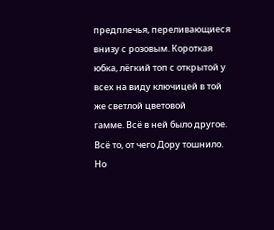предплечья, переливающиеся внизу с розовым. Короткая
юбка, лёгкий топ с открытой у всех на виду ключицей в той же светлой цветовой
гамме. Всё в ней было другое. Всё то, от чего Дору тошнило. Но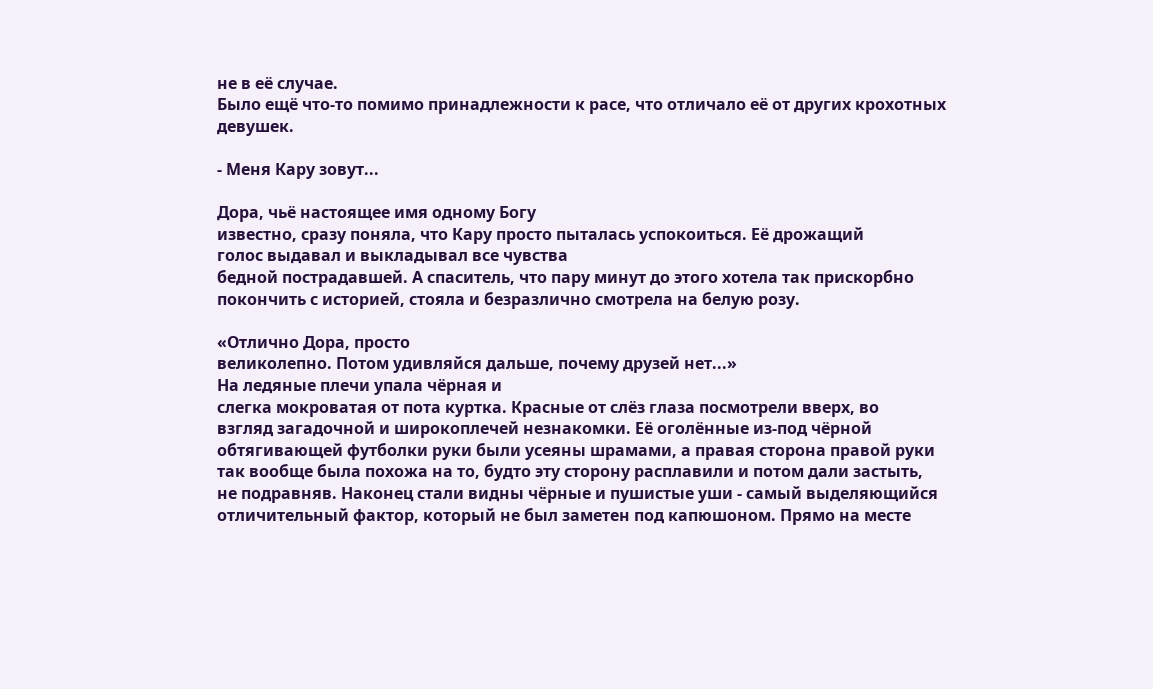не в её случае.
Было ещё что-то помимо принадлежности к расе, что отличало её от других крохотных
девушек.

- Меня Кару зовут...

Дора, чьё настоящее имя одному Богу
известно, сразу поняла, что Кару просто пыталась успокоиться. Её дрожащий
голос выдавал и выкладывал все чувства
бедной пострадавшей. А спаситель, что пару минут до этого хотела так прискорбно
покончить с историей, стояла и безразлично смотрела на белую розу.

«Отлично Дора, просто
великолепно. Потом удивляйся дальше, почему друзей нет...»
На ледяные плечи упала чёрная и
слегка мокроватая от пота куртка. Красные от слёз глаза посмотрели вверх, во
взгляд загадочной и широкоплечей незнакомки. Её оголённые из-под чёрной
обтягивающей футболки руки были усеяны шрамами, а правая сторона правой руки
так вообще была похожа на то, будто эту сторону расплавили и потом дали застыть,
не подравняв. Наконец стали видны чёрные и пушистые уши - самый выделяющийся
отличительный фактор, который не был заметен под капюшоном. Прямо на месте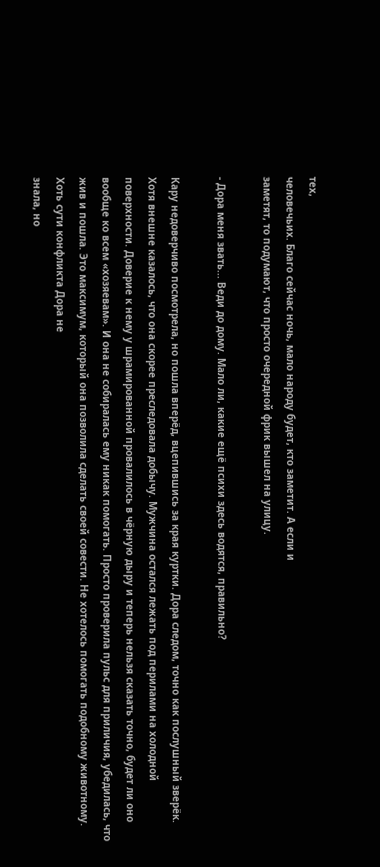тех,
человечьих. Благо сейчас ночь, мало народу будет, кто заметит. А если и
заметят, то подумают, что просто очередной фрик вышел на улицу.

- Дора меня звать... Веди до дому. Мало ли, какие ещё психи здесь водятся, правильно?

Кару недоверчиво посмотрела, но пошла вперёд, вцепившись за края куртки. Дора следом, точно как послушный зверёк. Хотя внешне казалось, что она скорее преследовала добычу. Мужчина остался лежать под перилами на холодной поверхности. Доверие к нему у шрамированной провалилось в чёрную дыру и теперь нельзя сказать точно, будет ли оно вообще ко всем «хозяевам». И она не собиралась ему никак помогать. Просто проверила пульс для приличия, убедилась, что жив и пошла. Это максимум, который она позволила сделать своей совести. Не хотелось помогать подобному животному. Хоть сути конфликта Дора не
знала, но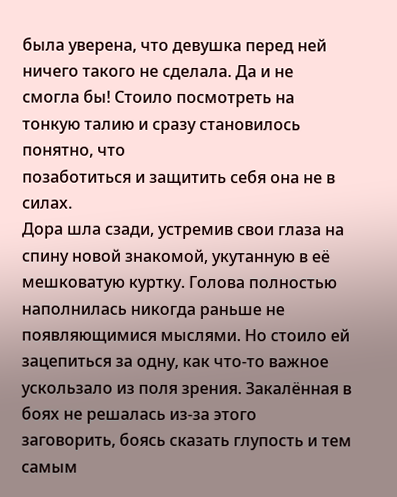была уверена, что девушка перед ней ничего такого не сделала. Да и не
смогла бы! Стоило посмотреть на тонкую талию и сразу становилось понятно, что
позаботиться и защитить себя она не в силах.
Дора шла сзади, устремив свои глаза на спину новой знакомой, укутанную в её мешковатую куртку. Голова полностью наполнилась никогда раньше не появляющимися мыслями. Но стоило ей зацепиться за одну, как что-то важное ускользало из поля зрения. Закалённая в боях не решалась из-за этого заговорить, боясь сказать глупость и тем самым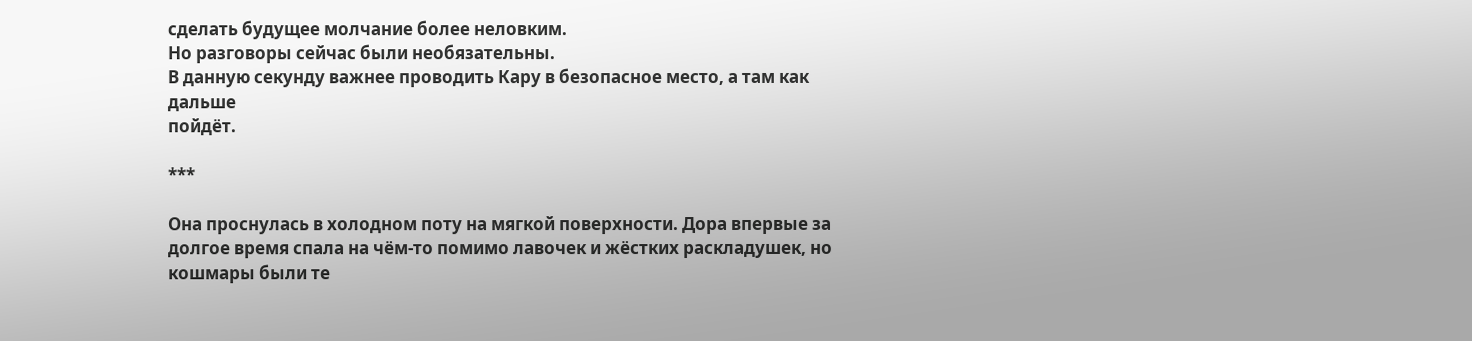сделать будущее молчание более неловким.
Но разговоры сейчас были необязательны.
В данную секунду важнее проводить Кару в безопасное место, а там как дальше
пойдёт.

***

Она проснулась в холодном поту на мягкой поверхности. Дора впервые за долгое время спала на чём-то помимо лавочек и жёстких раскладушек, но кошмары были те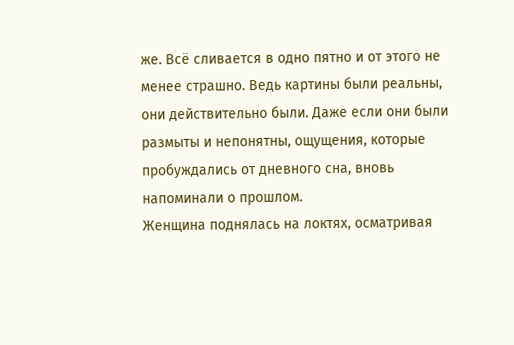же. Всё сливается в одно пятно и от этого не менее страшно. Ведь картины были реальны, они действительно были. Даже если они были размыты и непонятны, ощущения, которые пробуждались от дневного сна, вновь напоминали о прошлом.
Женщина поднялась на локтях, осматривая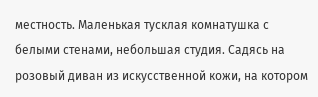местность. Маленькая тусклая комнатушка с белыми стенами, небольшая студия. Садясь на розовый диван из искусственной кожи, на котором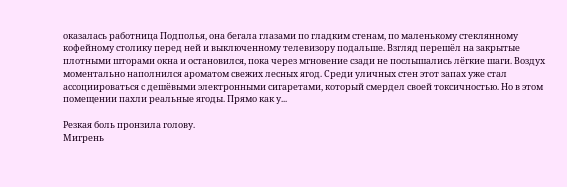оказалась работница Подполья, она бегала глазами по гладким стенам, по маленькому стеклянному кофейному столику перед ней и выключенному телевизору подальше. Взгляд перешёл на закрытые плотными шторами окна и остановился, пока через мгновение сзади не послышались лёгкие шаги. Воздух моментально наполнился ароматом свежих лесных ягод. Среди уличных стен этот запах уже стал ассоциироваться с дешёвыми электронными сигаретами, который смердел своей токсичностью. Но в этом помещении пахли реальные ягоды. Прямо как у...

Резкая боль пронзила голову.
Мигрень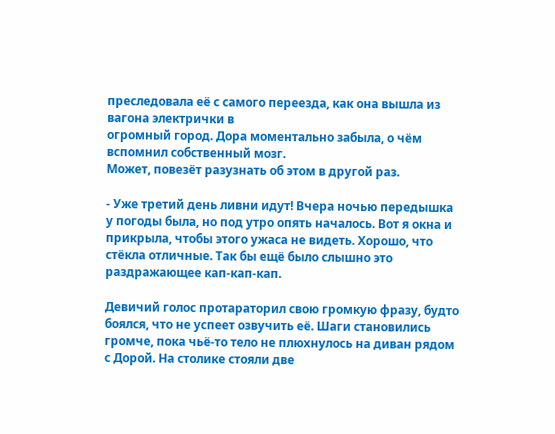преследовала её с самого переезда, как она вышла из вагона электрички в
огромный город. Дора моментально забыла, о чём вспомнил собственный мозг.
Может, повезёт разузнать об этом в другой раз.

- Уже третий день ливни идут! Вчера ночью передышка у погоды была, но под утро опять началось. Вот я окна и прикрыла, чтобы этого ужаса не видеть. Хорошо, что стёкла отличные. Так бы ещё было слышно это раздражающее кап-кап-кап.

Девичий голос протараторил свою громкую фразу, будто боялся, что не успеет озвучить её. Шаги становились громче, пока чьё-то тело не плюхнулось на диван рядом с Дорой. На столике стояли две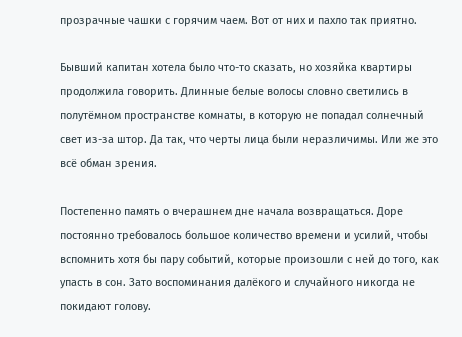прозрачные чашки с горячим чаем. Вот от них и пахло так приятно.

Бывший капитан хотела было что-то сказать, но хозяйка квартиры продолжила говорить. Длинные белые волосы словно светились в полутёмном пространстве комнаты, в которую не попадал солнечный свет из-за штор. Да так, что черты лица были неразличимы. Или же это всё обман зрения.

Постепенно память о вчерашнем дне начала возвращаться. Доре постоянно требовалось большое количество времени и усилий, чтобы вспомнить хотя бы пару событий, которые произошли с ней до того, как упасть в сон. Зато воспоминания далёкого и случайного никогда не покидают голову.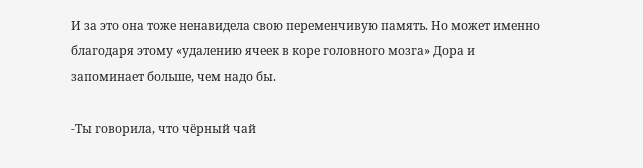И за это она тоже ненавидела свою переменчивую память. Но может именно благодаря этому «удалению ячеек в коре головного мозга» Дора и запоминает больше, чем надо бы.

-Ты говорила, что чёрный чай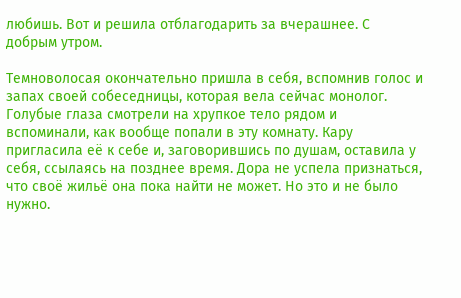любишь. Вот и решила отблагодарить за вчерашнее. С добрым утром.

Темноволосая окончательно пришла в себя, вспомнив голос и запах своей собеседницы, которая вела сейчас монолог. Голубые глаза смотрели на хрупкое тело рядом и вспоминали, как вообще попали в эту комнату. Кару пригласила её к себе и, заговорившись по душам, оставила у себя, ссылаясь на позднее время. Дора не успела признаться, что своё жильё она пока найти не может. Но это и не было нужно.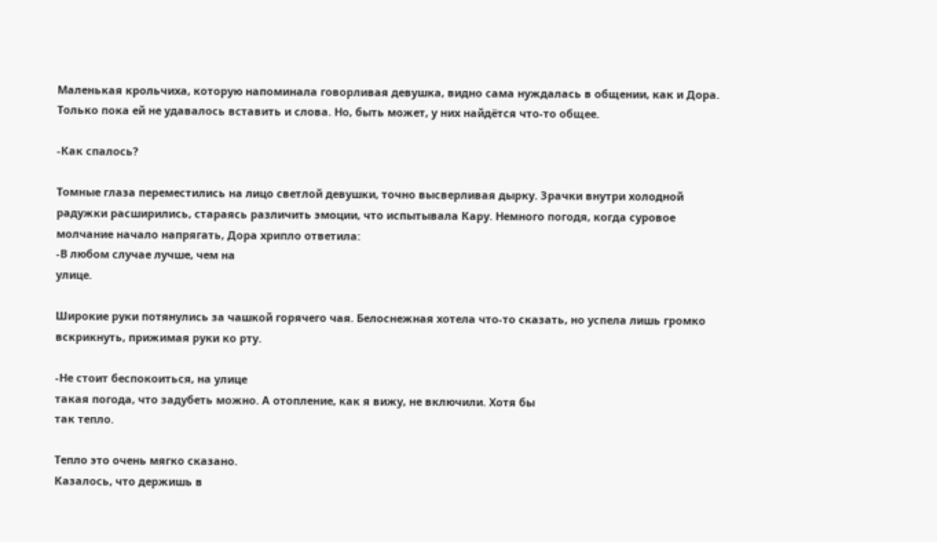Маленькая крольчиха, которую напоминала говорливая девушка, видно сама нуждалась в общении, как и Дора. Только пока ей не удавалось вставить и слова. Но, быть может, у них найдётся что-то общее.

-Как спалось?

Томные глаза переместились на лицо светлой девушки, точно высверливая дырку. Зрачки внутри холодной радужки расширились, стараясь различить эмоции, что испытывала Кару. Немного погодя, когда суровое молчание начало напрягать, Дора хрипло ответила:
-В любом случае лучше, чем на
улице.

Широкие руки потянулись за чашкой горячего чая. Белоснежная хотела что-то сказать, но успела лишь громко вскрикнуть, прижимая руки ко рту.

-Не стоит беспокоиться, на улице
такая погода, что задубеть можно. А отопление, как я вижу, не включили. Хотя бы
так тепло.

Тепло это очень мягко сказано.
Казалось, что держишь в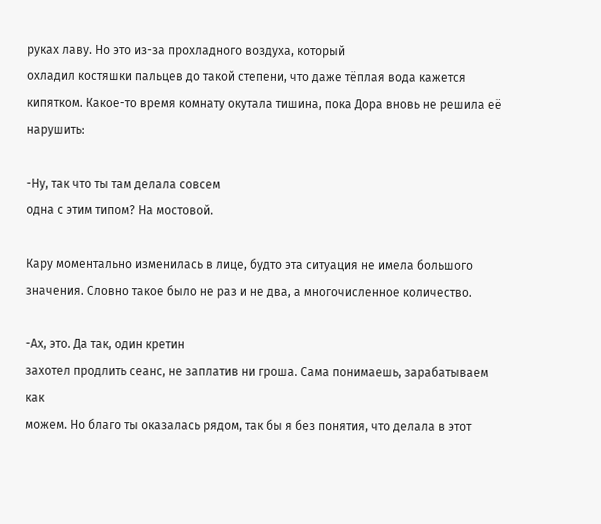руках лаву. Но это из-за прохладного воздуха, который
охладил костяшки пальцев до такой степени, что даже тёплая вода кажется
кипятком. Какое-то время комнату окутала тишина, пока Дора вновь не решила её
нарушить:

-Ну, так что ты там делала совсем
одна с этим типом? На мостовой.

Кару моментально изменилась в лице, будто эта ситуация не имела большого значения. Словно такое было не раз и не два, а многочисленное количество.

-Ах, это. Да так, один кретин
захотел продлить сеанс, не заплатив ни гроша. Сама понимаешь, зарабатываем как
можем. Но благо ты оказалась рядом, так бы я без понятия, что делала в этот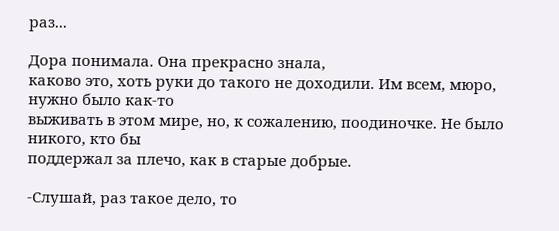раз...

Дора понимала. Она прекрасно знала,
каково это, хоть руки до такого не доходили. Им всем, мюро, нужно было как-то
выживать в этом мире, но, к сожалению, поодиночке. Не было никого, кто бы
поддержал за плечо, как в старые добрые.

-Слушай, раз такое дело, то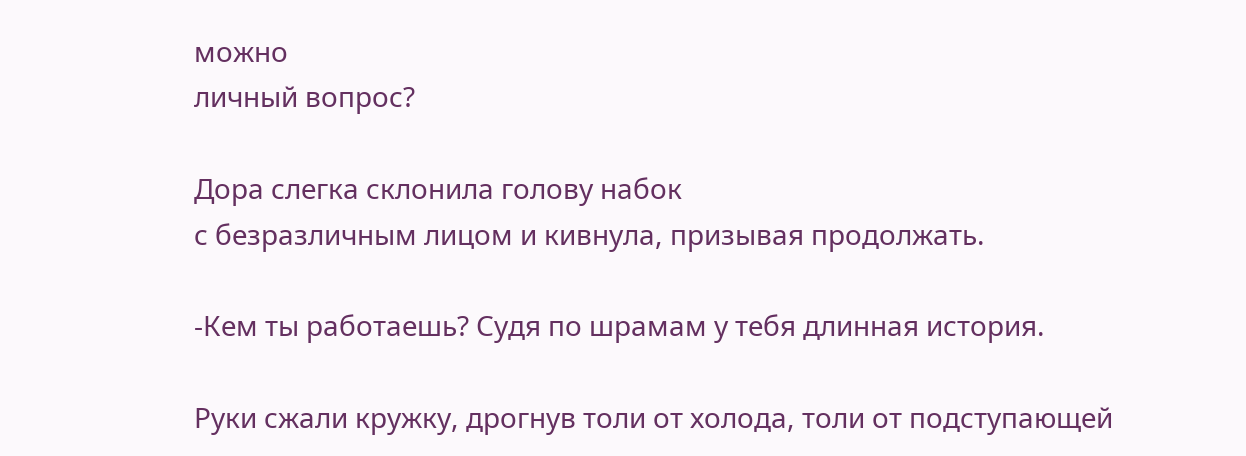можно
личный вопрос?

Дора слегка склонила голову набок
с безразличным лицом и кивнула, призывая продолжать.

-Кем ты работаешь? Судя по шрамам у тебя длинная история.

Руки сжали кружку, дрогнув толи от холода, толи от подступающей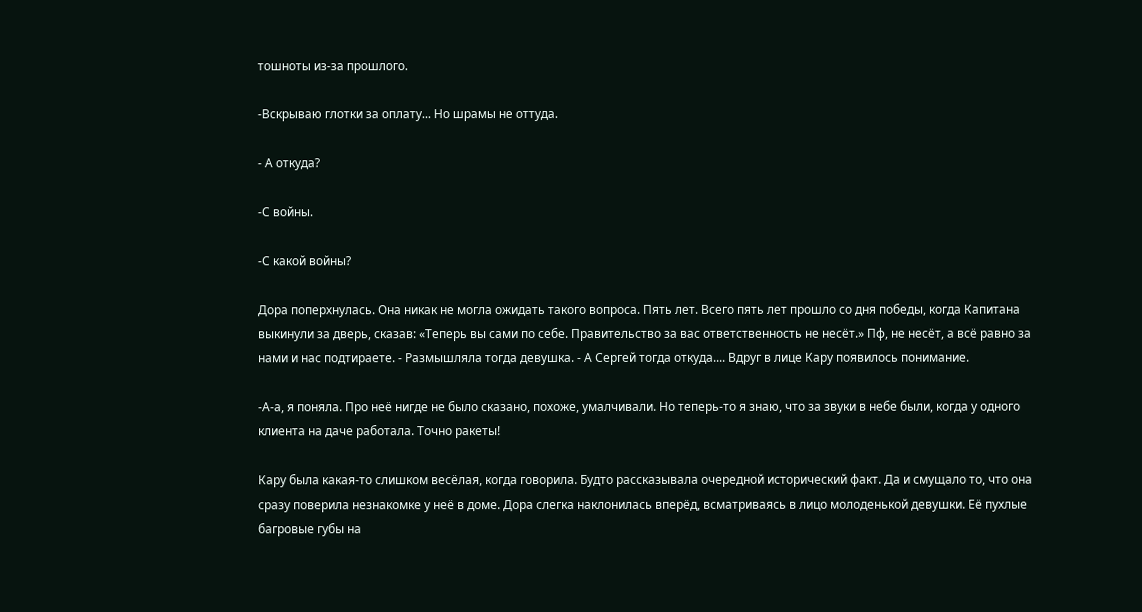тошноты из-за прошлого.

-Вскрываю глотки за оплату... Но шрамы не оттуда.

- А откуда?

-С войны.

-С какой войны?

Дора поперхнулась. Она никак не могла ожидать такого вопроса. Пять лет. Всего пять лет прошло со дня победы, когда Капитана выкинули за дверь, сказав: «Теперь вы сами по себе. Правительство за вас ответственность не несёт.» Пф, не несёт, а всё равно за нами и нас подтираете. - Размышляла тогда девушка. - А Сергей тогда откуда.... Вдруг в лице Кару появилось понимание.

-А-а, я поняла. Про неё нигде не было сказано, похоже, умалчивали. Но теперь-то я знаю, что за звуки в небе были, когда у одного клиента на даче работала. Точно ракеты!

Кару была какая-то слишком весёлая, когда говорила. Будто рассказывала очередной исторический факт. Да и смущало то, что она сразу поверила незнакомке у неё в доме. Дора слегка наклонилась вперёд, всматриваясь в лицо молоденькой девушки. Её пухлые багровые губы на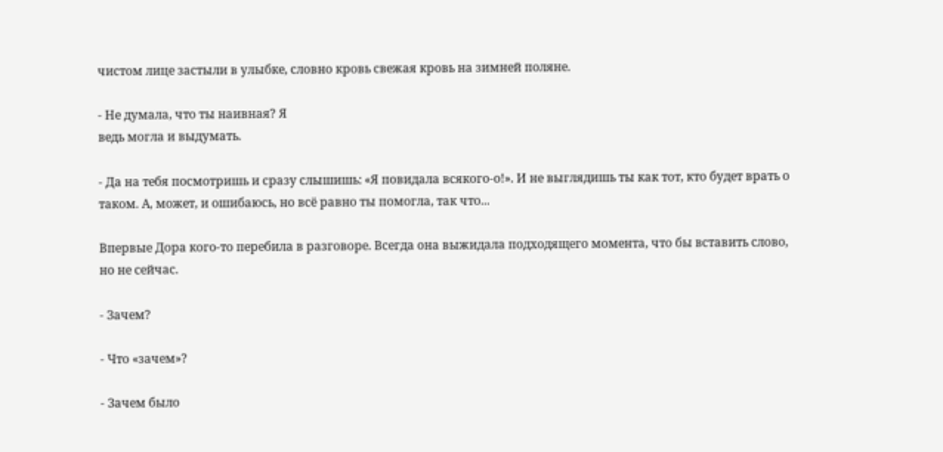чистом лице застыли в улыбке, словно кровь свежая кровь на зимней поляне.

- Не думала, что ты наивная? Я
ведь могла и выдумать.

- Да на тебя посмотришь и сразу слышишь: «Я повидала всякого-о!». И не выглядишь ты как тот, кто будет врать о таком. А, может, и ошибаюсь, но всё равно ты помогла, так что...

Впервые Дора кого-то перебила в разговоре. Всегда она выжидала подходящего момента, что бы вставить слово, но не сейчас.

- Зачем?

- Что «зачем»?

- Зачем было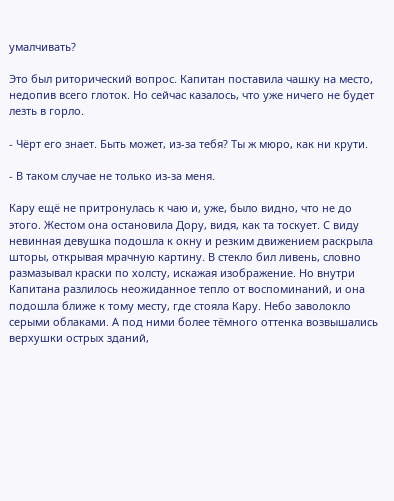умалчивать?

Это был риторический вопрос. Капитан поставила чашку на место, недопив всего глоток. Но сейчас казалось, что уже ничего не будет лезть в горло.

- Чёрт его знает. Быть может, из-за тебя? Ты ж мюро, как ни крути.

- В таком случае не только из-за меня.

Кару ещё не притронулась к чаю и, уже, было видно, что не до этого. Жестом она остановила Дору, видя, как та тоскует. С виду невинная девушка подошла к окну и резким движением раскрыла шторы, открывая мрачную картину. В стекло бил ливень, словно размазывал краски по холсту, искажая изображение. Но внутри Капитана разлилось неожиданное тепло от воспоминаний, и она подошла ближе к тому месту, где стояла Кару. Небо заволокло серыми облаками. А под ними более тёмного оттенка возвышались верхушки острых зданий,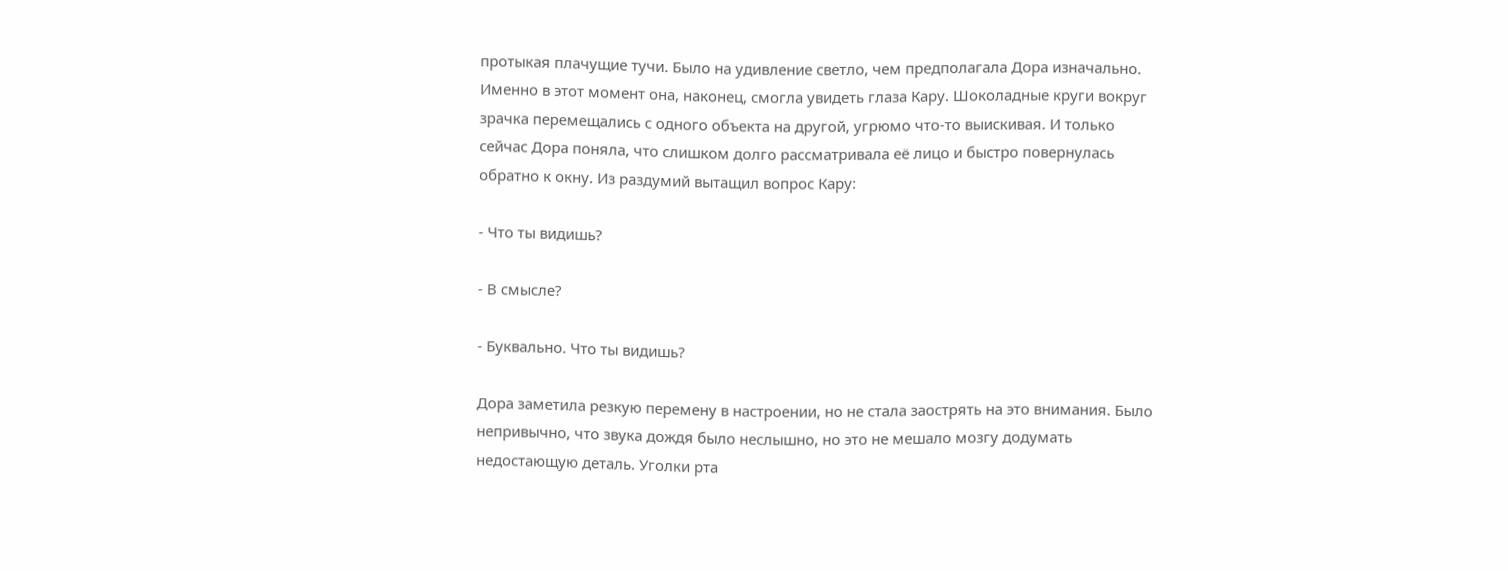протыкая плачущие тучи. Было на удивление светло, чем предполагала Дора изначально. Именно в этот момент она, наконец, смогла увидеть глаза Кару. Шоколадные круги вокруг зрачка перемещались с одного объекта на другой, угрюмо что-то выискивая. И только сейчас Дора поняла, что слишком долго рассматривала её лицо и быстро повернулась обратно к окну. Из раздумий вытащил вопрос Кару:

- Что ты видишь?

- В смысле?

- Буквально. Что ты видишь?

Дора заметила резкую перемену в настроении, но не стала заострять на это внимания. Было непривычно, что звука дождя было неслышно, но это не мешало мозгу додумать недостающую деталь. Уголки рта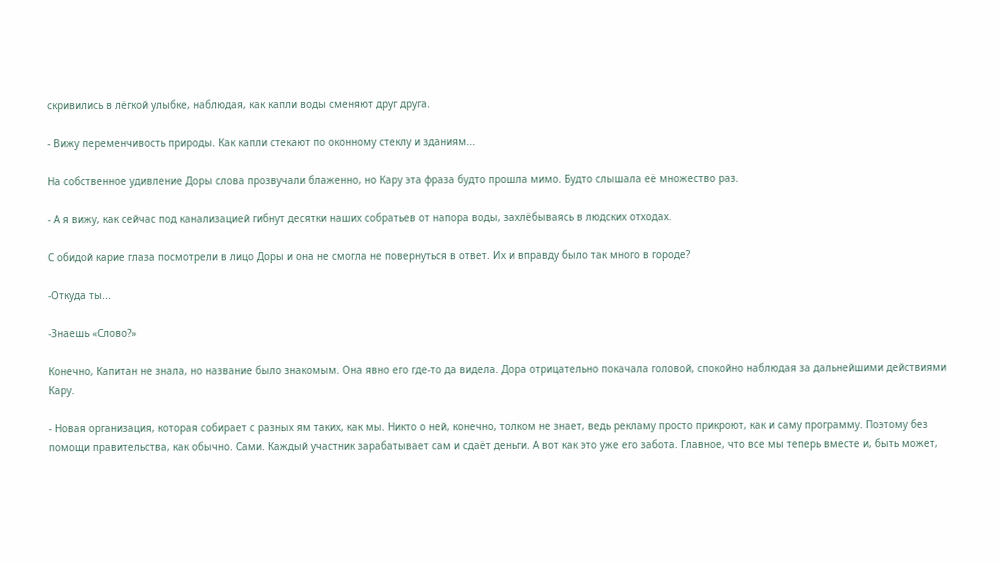скривились в лёгкой улыбке, наблюдая, как капли воды сменяют друг друга.

- Вижу переменчивость природы. Как капли стекают по оконному стеклу и зданиям...

На собственное удивление Доры слова прозвучали блаженно, но Кару эта фраза будто прошла мимо. Будто слышала её множество раз.

- А я вижу, как сейчас под канализацией гибнут десятки наших собратьев от напора воды, захлёбываясь в людских отходах.

С обидой карие глаза посмотрели в лицо Доры и она не смогла не повернуться в ответ. Их и вправду было так много в городе?

-Откуда ты...

-Знаешь «Слово?»

Конечно, Капитан не знала, но название было знакомым. Она явно его где-то да видела. Дора отрицательно покачала головой, спокойно наблюдая за дальнейшими действиями Кару.

- Новая организация, которая собирает с разных ям таких, как мы. Никто о ней, конечно, толком не знает, ведь рекламу просто прикроют, как и саму программу. Поэтому без помощи правительства, как обычно. Сами. Каждый участник зарабатывает сам и сдаёт деньги. А вот как это уже его забота. Главное, что все мы теперь вместе и, быть может,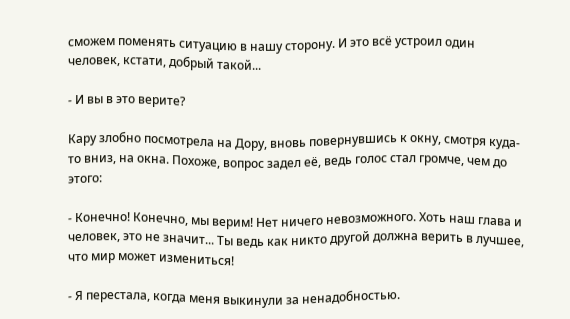сможем поменять ситуацию в нашу сторону. И это всё устроил один человек, кстати, добрый такой...

- И вы в это верите?

Кару злобно посмотрела на Дору, вновь повернувшись к окну, смотря куда-то вниз, на окна. Похоже, вопрос задел её, ведь голос стал громче, чем до этого:

- Конечно! Конечно, мы верим! Нет ничего невозможного. Хоть наш глава и человек, это не значит... Ты ведь как никто другой должна верить в лучшее, что мир может измениться!

- Я перестала, когда меня выкинули за ненадобностью.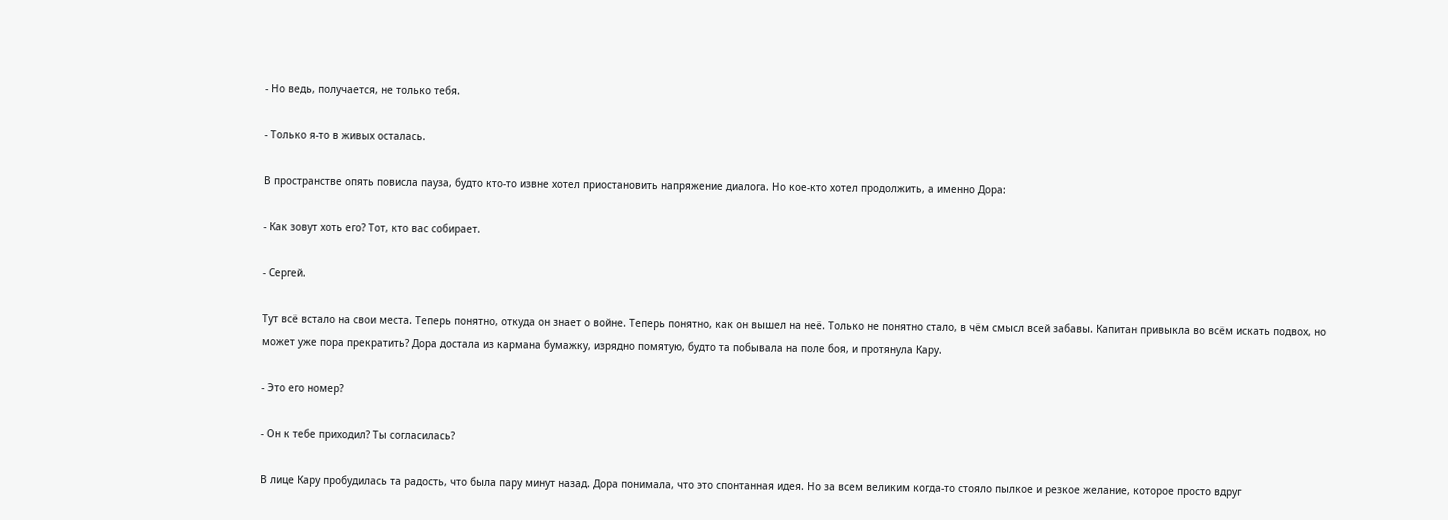- Но ведь, получается, не только тебя.

- Только я-то в живых осталась.

В пространстве опять повисла пауза, будто кто-то извне хотел приостановить напряжение диалога. Но кое-кто хотел продолжить, а именно Дора:

- Как зовут хоть его? Тот, кто вас собирает.

- Сергей.

Тут всё встало на свои места. Теперь понятно, откуда он знает о войне. Теперь понятно, как он вышел на неё. Только не понятно стало, в чём смысл всей забавы. Капитан привыкла во всём искать подвох, но может уже пора прекратить? Дора достала из кармана бумажку, изрядно помятую, будто та побывала на поле боя, и протянула Кару.

- Это его номер?

- Он к тебе приходил? Ты согласилась?

В лице Кару пробудилась та радость, что была пару минут назад. Дора понимала, что это спонтанная идея. Но за всем великим когда-то стояло пылкое и резкое желание, которое просто вдруг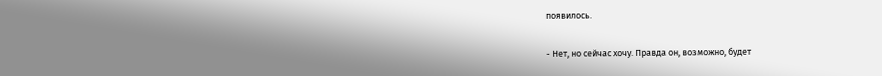появилось.

- Нет, но сейчас хочу. Правда он, возможно, будет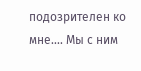подозрителен ко мне.... Мы с ним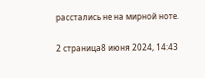расстались не на мирной ноте.

2 страница8 июня 2024, 14:43